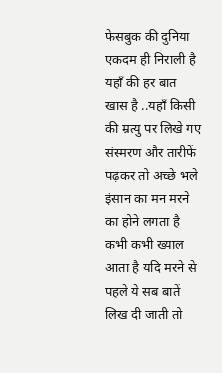फेसबुक की दुनिया एकदम ही निराली है यहाँ की हर बात खास है ..यहाँ किसी की म्रत्यु पर लिखे गए संस्मरण और तारीफें पढ़कर तो अच्छे भले इंसान का मन मरने का होने लगता है कभी कभी ख्याल आता है यदि मरने से पहले ये सब बातें लिख दी जाती तो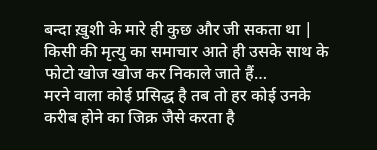बन्दा ख़ुशी के मारे ही कुछ और जी सकता था | किसी की मृत्यु का समाचार आते ही उसके साथ के फोटो खोज खोज कर निकाले जाते हैं…
मरने वाला कोई प्रसिद्ध है तब तो हर कोई उनके करीब होने का जिक्र जैसे करता है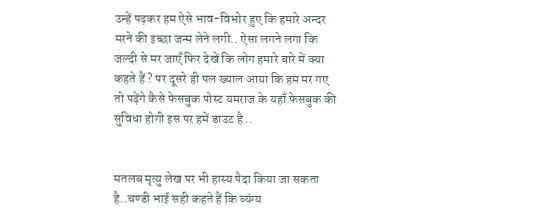उन्हें पढ़कर हम ऐसे भाव-विभोर हुए कि हमारे अन्दर मरने की इच्छा जन्म लेने लगी.. ऐसा लगने लगा कि जल्दी से मर जाएँ फिर देखें कि लोग हमारे बारे में क्या कहते हैं ? पर दूसरे ही पल ख्याल आया कि हम मर गए तो पढ़ेंगे कैसे फेसबुक पोस्ट यमराज के यहाँ फेसबुक की सुविधा होगी इस पर हमें डाउट है ..


मतलब मृत्यु लेख पर भी हास्य पैदा किया जा सकता है..चण्डी भाई सही कहते हैं कि व्यंग्य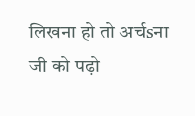लिखना हो तो अर्चsना जी को पढ़ो